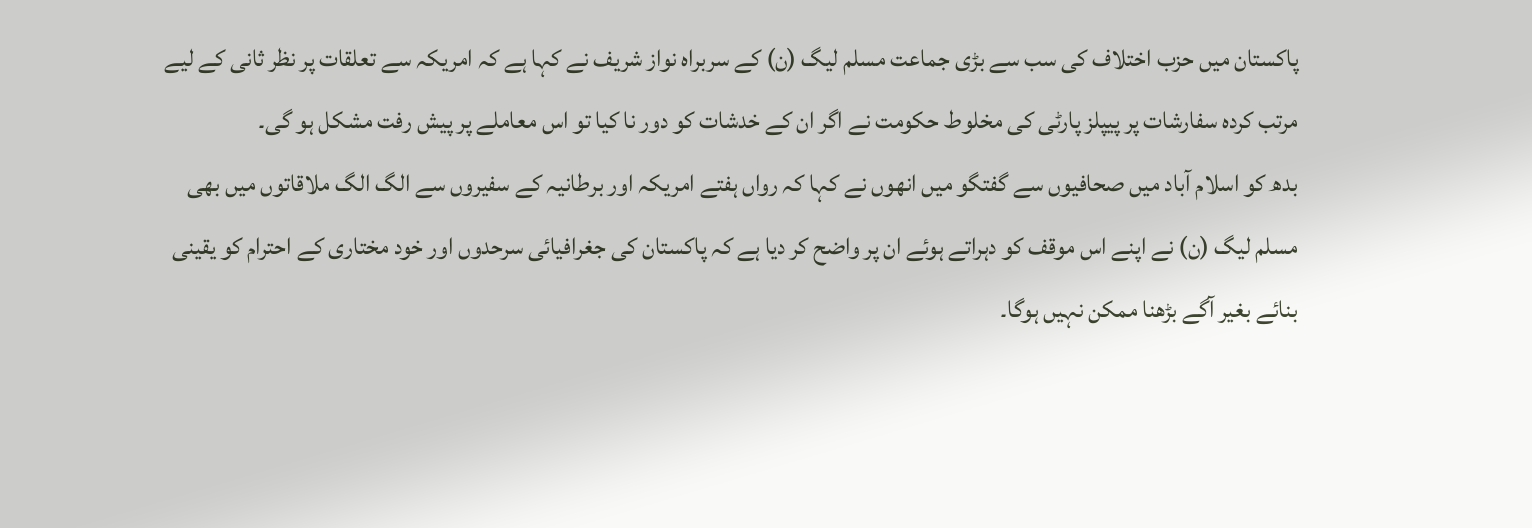پاکستان میں حزب اختلاف کی سب سے بڑی جماعت مسلم لیگ (ن) کے سربراہ نواز شریف نے کہا ہے کہ امریکہ سے تعلقات پر نظر ثانی کے لیے مرتب کردہ سفارشات پر پیپلز پارٹی کی مخلوط حکومت نے اگر ان کے خدشات کو دور نا کیا تو اس معاملے پر پیش رفت مشکل ہو گی۔
بدھ کو اسلام آباد میں صحافیوں سے گفتگو میں انھوں نے کہا کہ رواں ہفتے امریکہ اور برطانیہ کے سفیروں سے الگ الگ ملاقاتوں میں بھی مسلم لیگ (ن) نے اپنے اس موقف کو دہراتے ہوئے ان پر واضح کر دیا ہے کہ پاکستان کی جغرافیائی سرحدوں اور خود مختاری کے احترام کو یقینی بنائے بغیر آگے بڑھنا ممکن نہیں ہوگا۔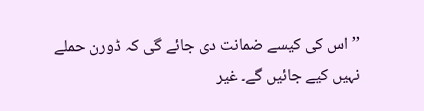’’اس کی کیسے ضمانت دی جائے گی کہ ڈورن حملے نہیں کیے جائیں گے۔ غیر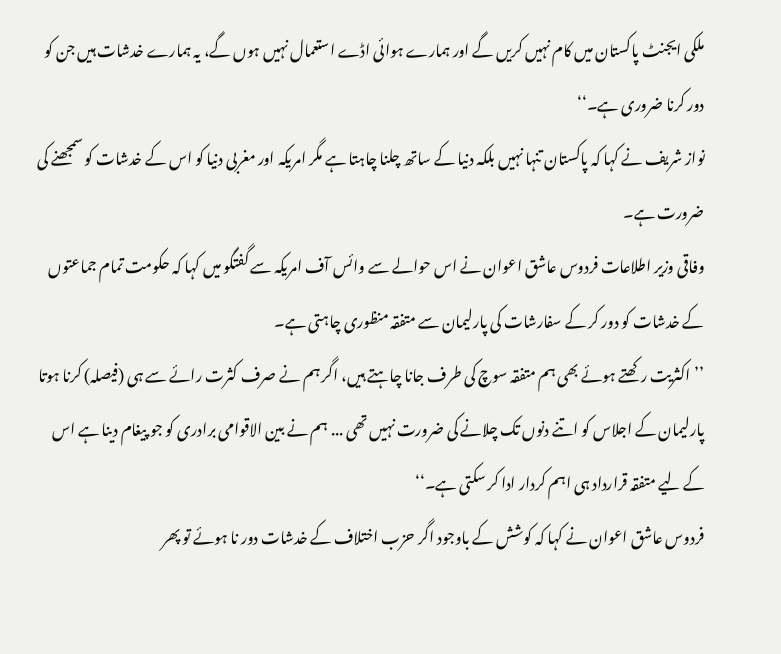ملکی ایجنٹ پاکستان میں کام نہیں کریں گے اور ہمارے ہوائی اڈے استعمال نہیں ہوں گے، یہ ہمارے خدشات ہیں جن کو دور کرنا ضروری ہے۔‘‘
نواز شریف نے کہا کہ پاکستان تنہا نہیں بلکہ دنیا کے ساتھ چلنا چاہتا ہے مگر امریکہ اور مغربی دنیا کو اس کے خدشات کو سمجھنے کی ضرورت ہے۔
وفاقی وزیر اطلاعات فردوس عاشق اعوان نے اس حوالے سے وائس آف امریکہ سے گفتگو میں کہا کہ حکومت تمام جماعتوں کے خدشات کو دور کر کے سفارشات کی پارلیمان سے متفقہ منظوری چاہتی ہے۔
’’اکثریت رکھتے ہوئے بھی ہم متفقہ سوچ کی طرف جانا چاہتے ہیں، اگر ہم نے صرف کثرت رائے سے ہی (فیصلہ) کرنا ہوتا پارلیمان کے اجلاس کو اتنے دنوں تک چلانے کی ضرورت نہیں تھی ... ہم نے بین الاقوامی برادری کو جو پیغام دینا ہے اس کے لیے متفقہ قرارداد ہی اہم کردار ادا کر سکتی ہے۔‘‘
فردوس عاشق اعوان نے کہا کہ کوشش کے باوجود اگر حزب اختلاف کے خدشات دور نا ہوئے تو پھر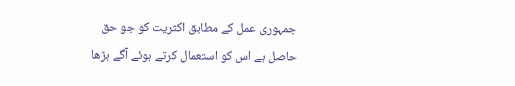جمہوری عمل کے مطابق اکثریت کو جو حق حاصل ہے اس کو استعمال کرتے ہوئے آگے بڑھا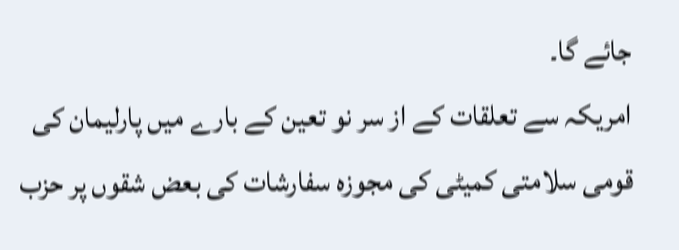جائے گا۔
امریکہ سے تعلقات کے از سر نو تعین کے بارے میں پارلیمان کی قومی سلامتی کمیٹی کی مجوزہ سفارشات کی بعض شقوں پر حزب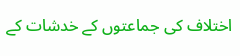اختلاف کی جماعتوں کے خدشات کے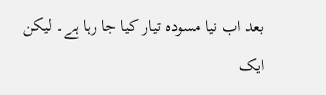بعد اب نیا مسودہ تیار کیا جا رہا ہے۔ لیکن ایک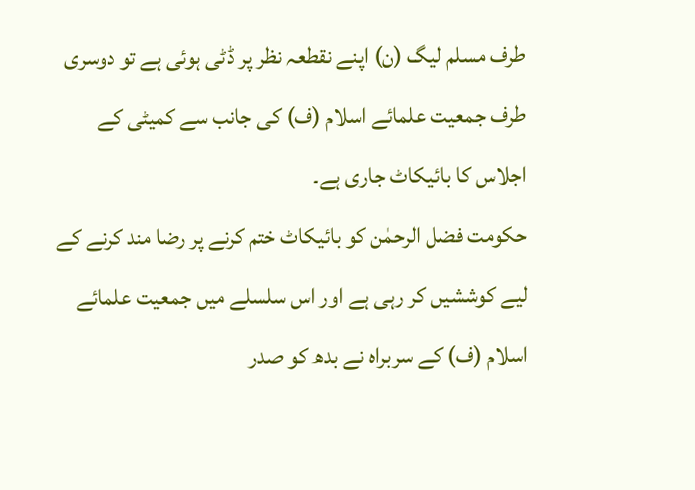طرف مسلم لیگ (ن) اپنے نقطعہ نظر پر ڈٹی ہوئی ہے تو دوسری طرف جمعیت علمائے اسلام (ف) کی جانب سے کمیٹی کے اجلاس کا بائیکاٹ جاری ہے۔
حکومت فضل الرحمٰن کو بائیکاٹ ختم کرنے پر رضا مند کرنے کے لیے کوششیں کر رہی ہے اور اس سلسلے میں جمعیت علمائے اسلام (ف) کے سربراہ نے بدھ کو صدر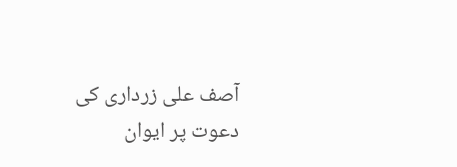آصف علی زرداری کی دعوت پر ایوان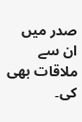صدر میں ان سے ملاقات بھی کی۔